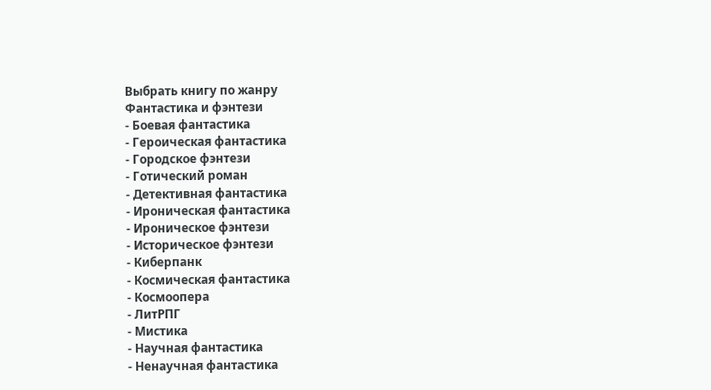Выбрать книгу по жанру
Фантастика и фэнтези
- Боевая фантастика
- Героическая фантастика
- Городское фэнтези
- Готический роман
- Детективная фантастика
- Ироническая фантастика
- Ироническое фэнтези
- Историческое фэнтези
- Киберпанк
- Космическая фантастика
- Космоопера
- ЛитРПГ
- Мистика
- Научная фантастика
- Ненаучная фантастика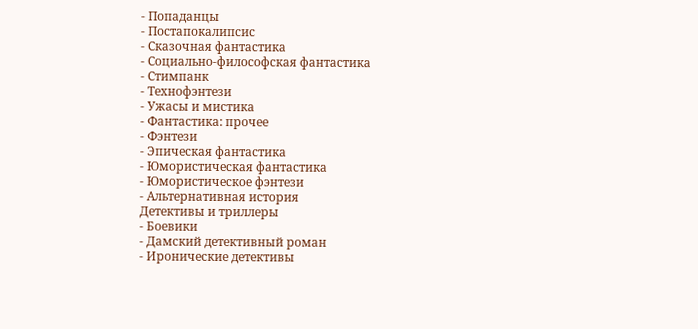- Попаданцы
- Постапокалипсис
- Сказочная фантастика
- Социально-философская фантастика
- Стимпанк
- Технофэнтези
- Ужасы и мистика
- Фантастика: прочее
- Фэнтези
- Эпическая фантастика
- Юмористическая фантастика
- Юмористическое фэнтези
- Альтернативная история
Детективы и триллеры
- Боевики
- Дамский детективный роман
- Иронические детективы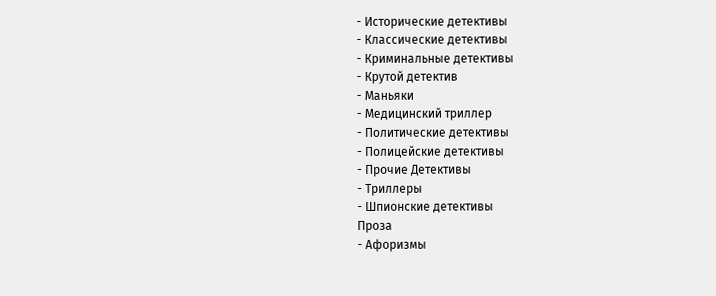- Исторические детективы
- Классические детективы
- Криминальные детективы
- Крутой детектив
- Маньяки
- Медицинский триллер
- Политические детективы
- Полицейские детективы
- Прочие Детективы
- Триллеры
- Шпионские детективы
Проза
- Афоризмы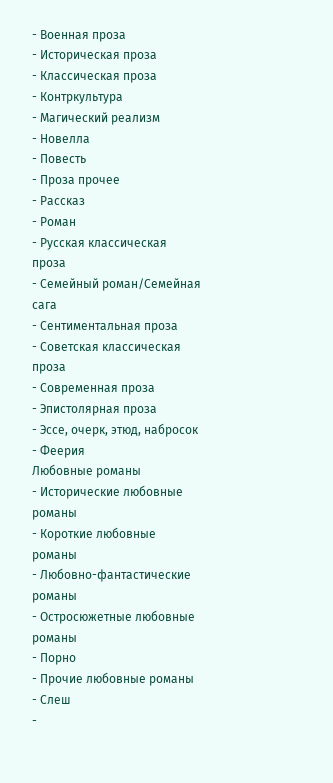- Военная проза
- Историческая проза
- Классическая проза
- Контркультура
- Магический реализм
- Новелла
- Повесть
- Проза прочее
- Рассказ
- Роман
- Русская классическая проза
- Семейный роман/Семейная сага
- Сентиментальная проза
- Советская классическая проза
- Современная проза
- Эпистолярная проза
- Эссе, очерк, этюд, набросок
- Феерия
Любовные романы
- Исторические любовные романы
- Короткие любовные романы
- Любовно-фантастические романы
- Остросюжетные любовные романы
- Порно
- Прочие любовные романы
- Слеш
-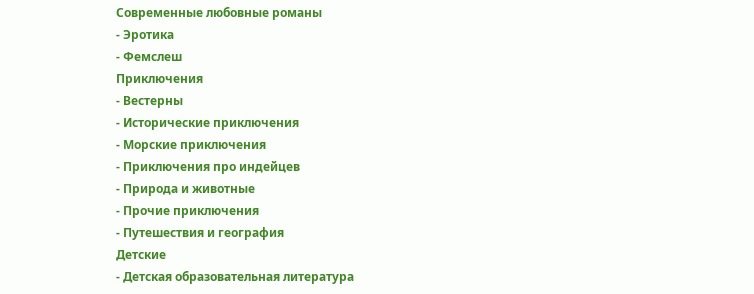Современные любовные романы
- Эротика
- Фемслеш
Приключения
- Вестерны
- Исторические приключения
- Морские приключения
- Приключения про индейцев
- Природа и животные
- Прочие приключения
- Путешествия и география
Детские
- Детская образовательная литература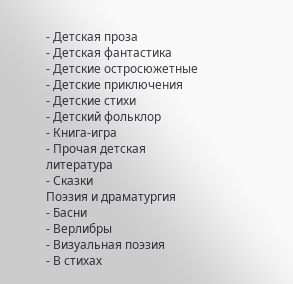- Детская проза
- Детская фантастика
- Детские остросюжетные
- Детские приключения
- Детские стихи
- Детский фольклор
- Книга-игра
- Прочая детская литература
- Сказки
Поэзия и драматургия
- Басни
- Верлибры
- Визуальная поэзия
- В стихах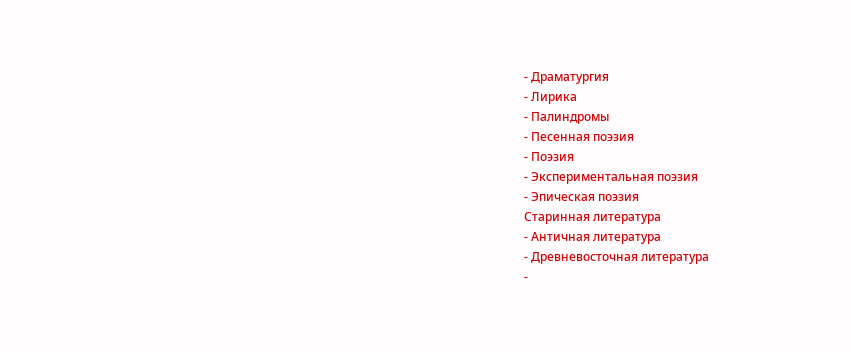- Драматургия
- Лирика
- Палиндромы
- Песенная поэзия
- Поэзия
- Экспериментальная поэзия
- Эпическая поэзия
Старинная литература
- Античная литература
- Древневосточная литература
-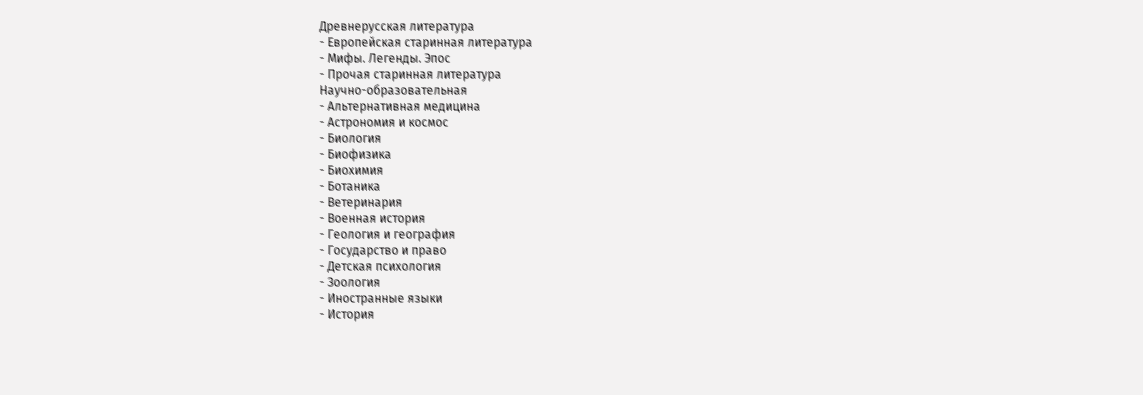Древнерусская литература
- Европейская старинная литература
- Мифы. Легенды. Эпос
- Прочая старинная литература
Научно-образовательная
- Альтернативная медицина
- Астрономия и космос
- Биология
- Биофизика
- Биохимия
- Ботаника
- Ветеринария
- Военная история
- Геология и география
- Государство и право
- Детская психология
- Зоология
- Иностранные языки
- История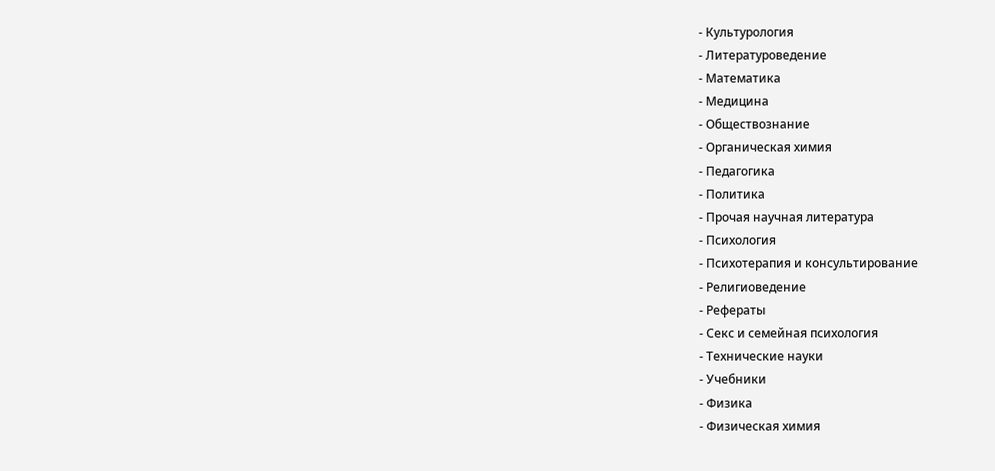- Культурология
- Литературоведение
- Математика
- Медицина
- Обществознание
- Органическая химия
- Педагогика
- Политика
- Прочая научная литература
- Психология
- Психотерапия и консультирование
- Религиоведение
- Рефераты
- Секс и семейная психология
- Технические науки
- Учебники
- Физика
- Физическая химия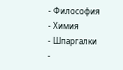- Философия
- Химия
- Шпаргалки
-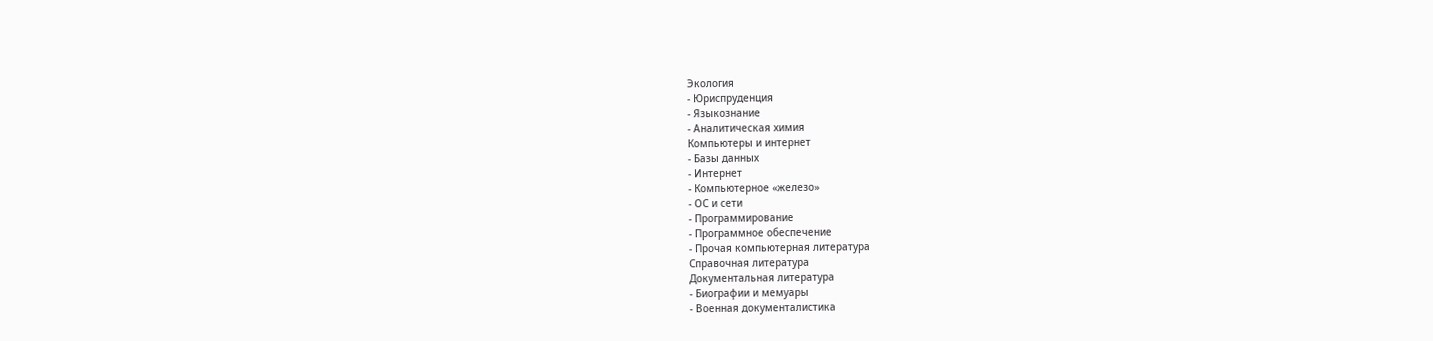Экология
- Юриспруденция
- Языкознание
- Аналитическая химия
Компьютеры и интернет
- Базы данных
- Интернет
- Компьютерное «железо»
- ОС и сети
- Программирование
- Программное обеспечение
- Прочая компьютерная литература
Справочная литература
Документальная литература
- Биографии и мемуары
- Военная документалистика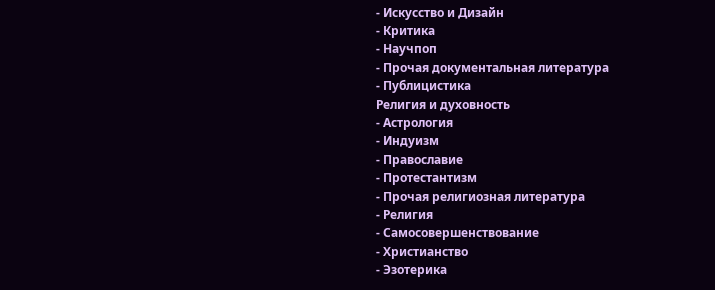- Искусство и Дизайн
- Критика
- Научпоп
- Прочая документальная литература
- Публицистика
Религия и духовность
- Астрология
- Индуизм
- Православие
- Протестантизм
- Прочая религиозная литература
- Религия
- Самосовершенствование
- Христианство
- Эзотерика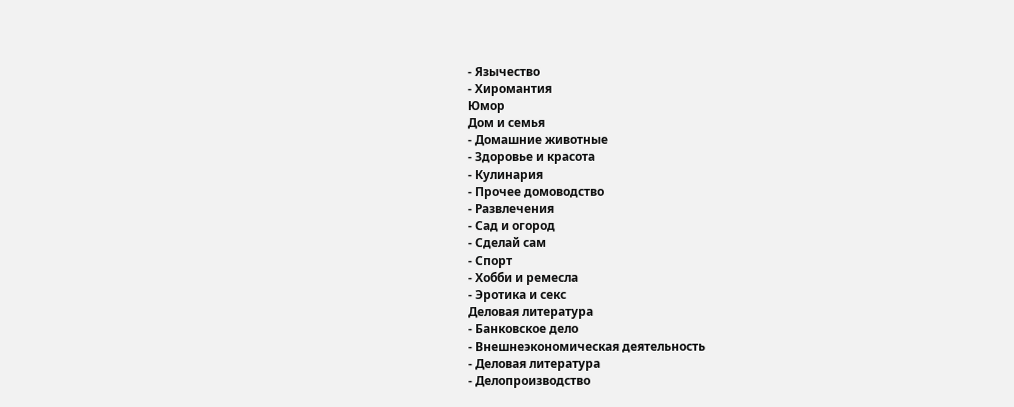- Язычество
- Хиромантия
Юмор
Дом и семья
- Домашние животные
- Здоровье и красота
- Кулинария
- Прочее домоводство
- Развлечения
- Сад и огород
- Сделай сам
- Спорт
- Хобби и ремесла
- Эротика и секс
Деловая литература
- Банковское дело
- Внешнеэкономическая деятельность
- Деловая литература
- Делопроизводство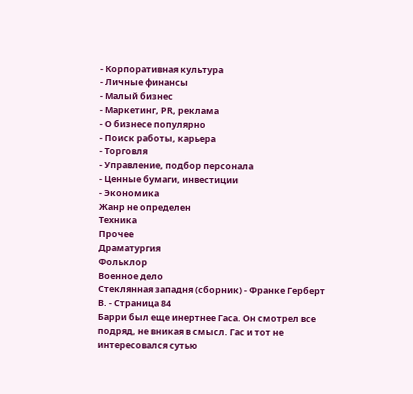- Корпоративная культура
- Личные финансы
- Малый бизнес
- Маркетинг, PR, реклама
- О бизнесе популярно
- Поиск работы, карьера
- Торговля
- Управление, подбор персонала
- Ценные бумаги, инвестиции
- Экономика
Жанр не определен
Техника
Прочее
Драматургия
Фольклор
Военное дело
Стеклянная западня (сборник) - Франке Герберт В. - Страница 84
Барри был еще инертнее Гаса. Он смотрел все подряд, не вникая в смысл. Гас и тот не интересовался сутью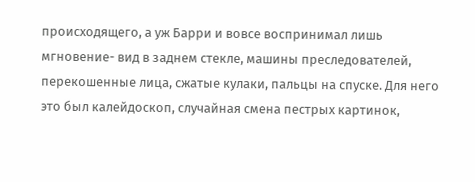происходящего, а уж Барри и вовсе воспринимал лишь мгновение- вид в заднем стекле, машины преследователей, перекошенные лица, сжатые кулаки, пальцы на спуске. Для него это был калейдоскоп, случайная смена пестрых картинок,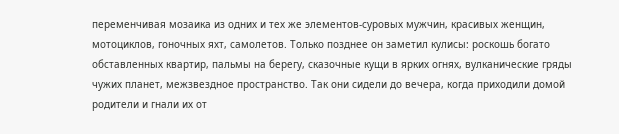переменчивая мозаика из одних и тех же элементов-суровых мужчин, красивых женщин, мотоциклов, гоночных яхт, самолетов. Только позднее он заметил кулисы: роскошь богато обставленных квартир, пальмы на берегу, сказочные кущи в ярких огнях, вулканические гряды чужих планет, межзвездное пространство. Так они сидели до вечера, когда приходили домой родители и гнали их от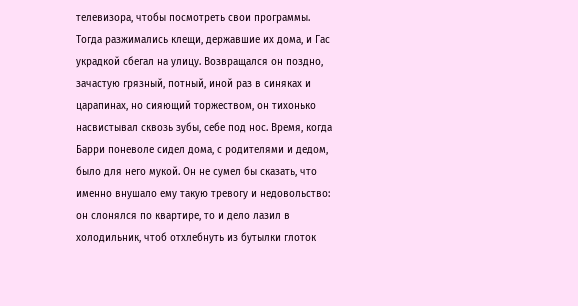телевизора, чтобы посмотреть свои программы.
Тогда разжимались клещи, державшие их дома, и Гас украдкой сбегал на улицу. Возвращался он поздно, зачастую грязный, потный, иной раз в синяках и царапинах, но сияющий торжеством, он тихонько насвистывал сквозь зубы, себе под нос. Время, когда Барри поневоле сидел дома, с родителями и дедом, было для него мукой. Он не сумел бы сказать, что именно внушало ему такую тревогу и недовольство: он слонялся по квартире, то и дело лазил в холодильник, чтоб отхлебнуть из бутылки глоток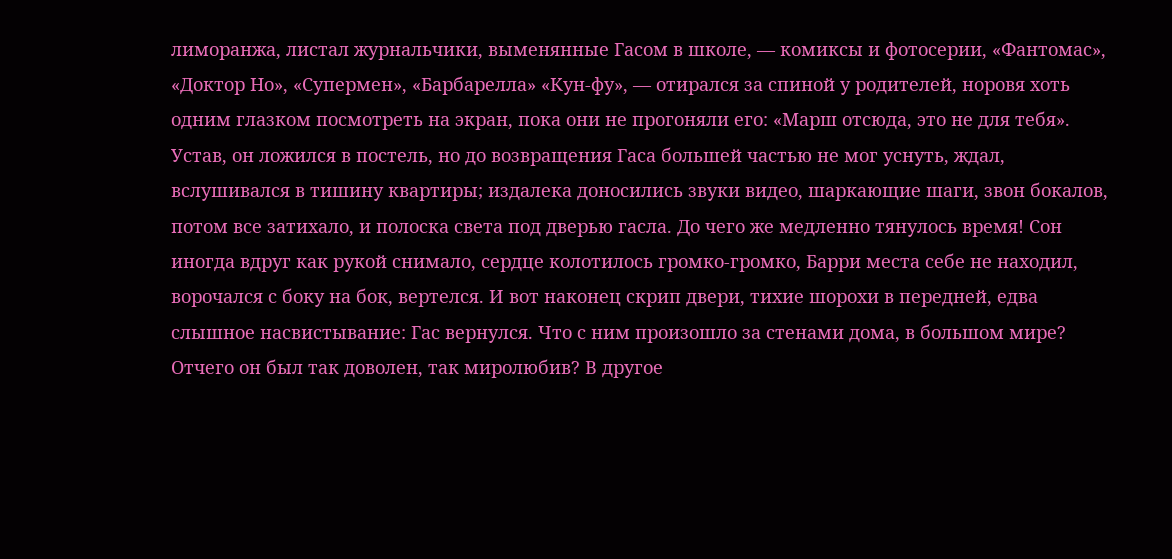лиморанжа, листал журнальчики, выменянные Гасом в школе, — комиксы и фотосерии, «Фантомас», «Доктор Но», «Супермен», «Барбарелла» «Кун-фу», — отирался за спиной у родителей, норовя хоть одним глазком посмотреть на экран, пока они не прогоняли его: «Марш отсюда, это не для тебя». Устав, он ложился в постель, но до возвращения Гаса большей частью не мог уснуть, ждал, вслушивался в тишину квартиры; издалека доносились звуки видео, шаркающие шаги, звон бокалов, потом все затихало, и полоска света под дверью гасла. До чего же медленно тянулось время! Сон иногда вдруг как рукой снимало, сердце колотилось громко-громко, Барри места себе не находил, ворочался с боку на бок, вертелся. И вот наконец скрип двери, тихие шорохи в передней, едва слышное насвистывание: Гас вернулся. Что с ним произошло за стенами дома, в большом мире? Отчего он был так доволен, так миролюбив? В другое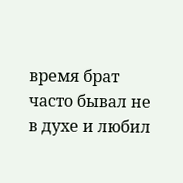время брат часто бывал не в духе и любил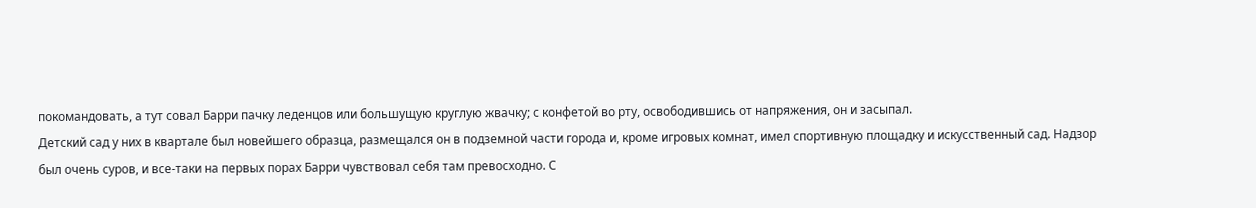покомандовать, а тут совал Барри пачку леденцов или большущую круглую жвачку; с конфетой во рту, освободившись от напряжения, он и засыпал.
Детский сад у них в квартале был новейшего образца, размещался он в подземной части города и, кроме игровых комнат, имел спортивную площадку и искусственный сад. Надзор был очень суров, и все-таки на первых порах Барри чувствовал себя там превосходно. С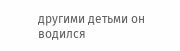другими детьми он водился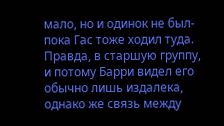мало, но и одинок не был-пока Гас тоже ходил туда. Правда, в старшую группу, и потому Барри видел его обычно лишь издалека, однако же связь между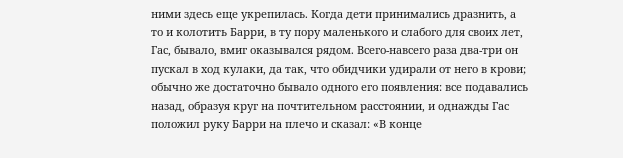ними здесь еще укрепилась. Когда дети принимались дразнить, а то и колотить Барри, в ту пору маленького и слабого для своих лет, Гас, бывало, вмиг оказывался рядом. Всего-навсего раза два-три он пускал в ход кулаки, да так, что обидчики удирали от него в крови; обычно же достаточно бывало одного его появления: все подавались назад, образуя круг на почтительном расстоянии, и однажды Гас положил руку Барри на плечо и сказал: «В конце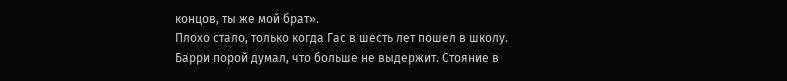концов, ты же мой брат».
Плохо стало, только когда Гас в шесть лет пошел в школу. Барри порой думал, что больше не выдержит. Стояние в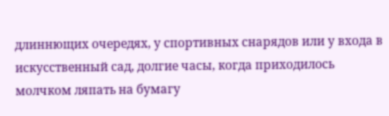длиннющих очередях, у спортивных снарядов или у входа в искусственный сад, долгие часы, когда приходилось молчком ляпать на бумагу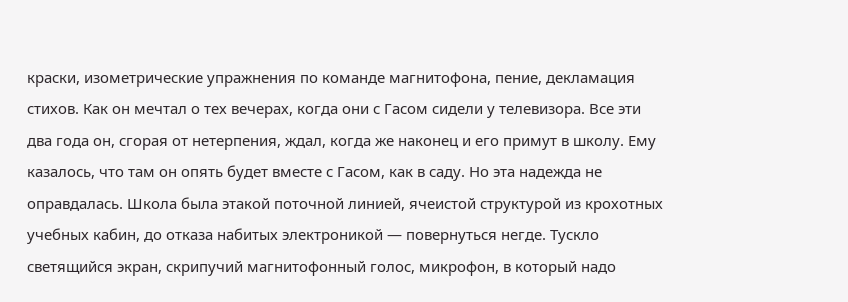краски, изометрические упражнения по команде магнитофона, пение, декламация стихов. Как он мечтал о тех вечерах, когда они с Гасом сидели у телевизора. Все эти два года он, сгорая от нетерпения, ждал, когда же наконец и его примут в школу. Ему казалось, что там он опять будет вместе с Гасом, как в саду. Но эта надежда не оправдалась. Школа была этакой поточной линией, ячеистой структурой из крохотных учебных кабин, до отказа набитых электроникой — повернуться негде. Тускло светящийся экран, скрипучий магнитофонный голос, микрофон, в который надо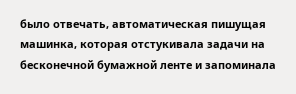было отвечать, автоматическая пишущая машинка, которая отстукивала задачи на бесконечной бумажной ленте и запоминала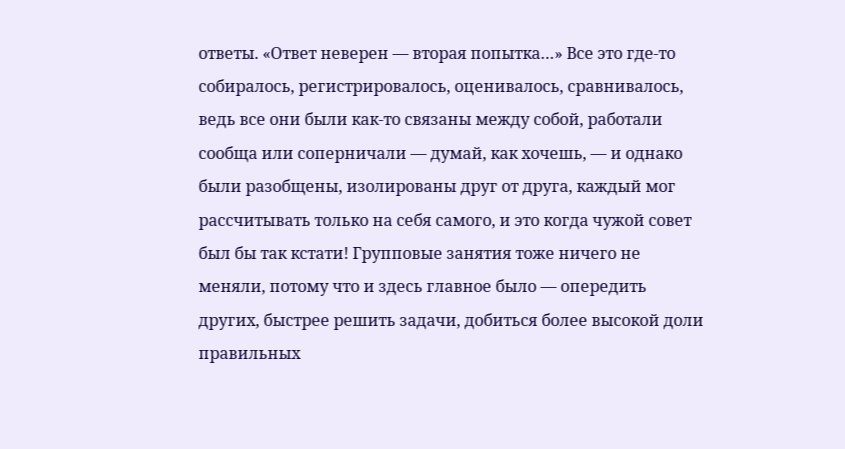ответы. «Ответ неверен — вторая попытка…» Все это где-то собиралось, регистрировалось, оценивалось, сравнивалось, ведь все они были как-то связаны между собой, работали сообща или соперничали — думай, как хочешь, — и однако были разобщены, изолированы друг от друга, каждый мог рассчитывать только на себя самого, и это когда чужой совет был бы так кстати! Групповые занятия тоже ничего не меняли, потому что и здесь главное было — опередить других, быстрее решить задачи, добиться более высокой доли правильных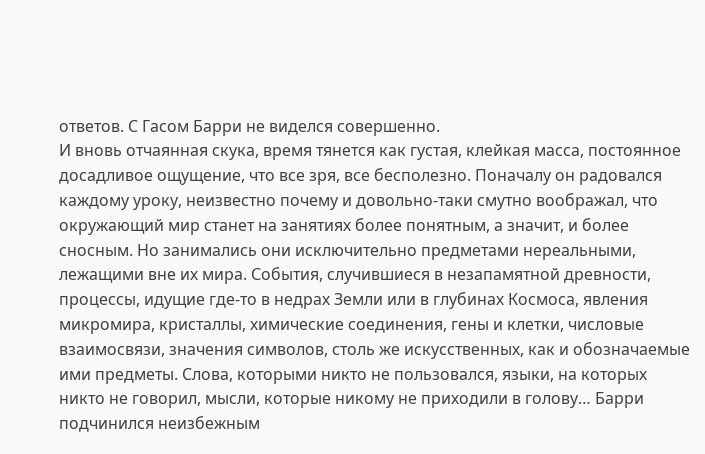ответов. С Гасом Барри не виделся совершенно.
И вновь отчаянная скука, время тянется как густая, клейкая масса, постоянное досадливое ощущение, что все зря, все бесполезно. Поначалу он радовался каждому уроку, неизвестно почему и довольно-таки смутно воображал, что окружающий мир станет на занятиях более понятным, а значит, и более сносным. Но занимались они исключительно предметами нереальными, лежащими вне их мира. События, случившиеся в незапамятной древности, процессы, идущие где-то в недрах Земли или в глубинах Космоса, явления микромира, кристаллы, химические соединения, гены и клетки, числовые взаимосвязи, значения символов, столь же искусственных, как и обозначаемые ими предметы. Слова, которыми никто не пользовался, языки, на которых никто не говорил, мысли, которые никому не приходили в голову… Барри подчинился неизбежным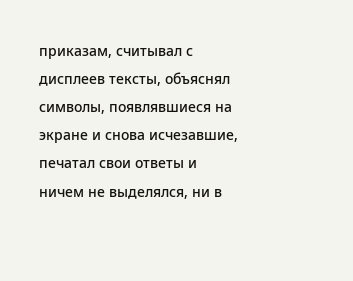приказам, считывал с дисплеев тексты, объяснял символы, появлявшиеся на экране и снова исчезавшие, печатал свои ответы и ничем не выделялся, ни в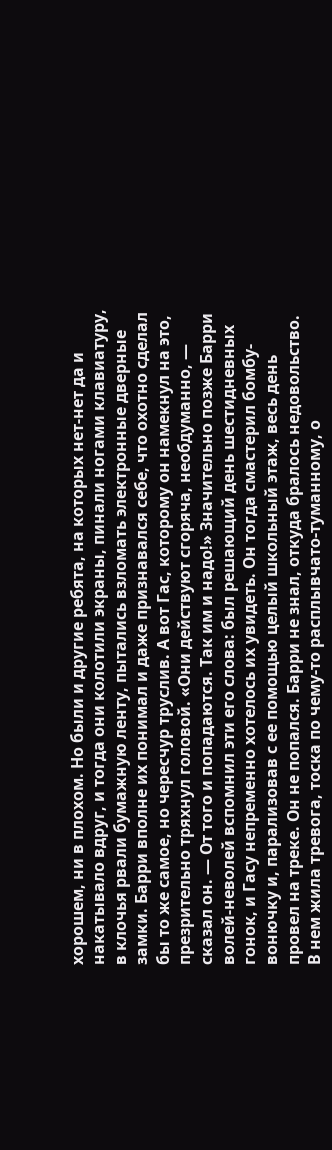хорошем, ни в плохом. Но были и другие ребята, на которых нет-нет да и накатывало вдруг, и тогда они колотили экраны, пинали ногами клавиатуру, в клочья рвали бумажную ленту, пытались взломать электронные дверные замки. Барри вполне их понимал и даже признавался себе, что охотно сделал бы то же самое, но чересчур труслив. А вот Гас, которому он намекнул на это, презрительно тряхнул головой. «Они действуют сгоряча, необдуманно, — сказал он. — От того и попадаются. Так им и надо!» Значительно позже Барри волей-неволей вспомнил эти его слова: был решающий день шестидневных гонок, и Гасу непременно хотелось их увидеть. Он тогда смастерил бомбу-вонючку и, парализовав с ее помощью целый школьный этаж, весь день провел на треке. Он не попался. Барри не знал, откуда бралось недовольство. В нем жила тревога, тоска по чему-то расплывчато-туманному, о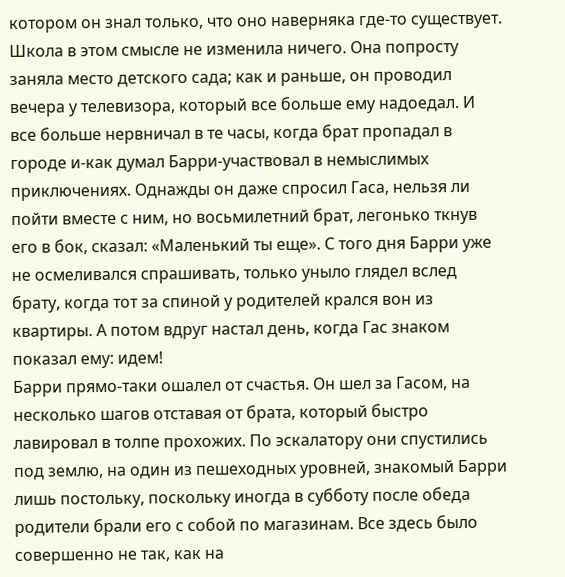котором он знал только, что оно наверняка где-то существует. Школа в этом смысле не изменила ничего. Она попросту заняла место детского сада; как и раньше, он проводил вечера у телевизора, который все больше ему надоедал. И все больше нервничал в те часы, когда брат пропадал в городе и-как думал Барри-участвовал в немыслимых приключениях. Однажды он даже спросил Гаса, нельзя ли пойти вместе с ним, но восьмилетний брат, легонько ткнув его в бок, сказал: «Маленький ты еще». С того дня Барри уже не осмеливался спрашивать, только уныло глядел вслед брату, когда тот за спиной у родителей крался вон из квартиры. А потом вдруг настал день, когда Гас знаком показал ему: идем!
Барри прямо-таки ошалел от счастья. Он шел за Гасом, на несколько шагов отставая от брата, который быстро лавировал в толпе прохожих. По эскалатору они спустились под землю, на один из пешеходных уровней, знакомый Барри лишь постольку, поскольку иногда в субботу после обеда родители брали его с собой по магазинам. Все здесь было совершенно не так, как на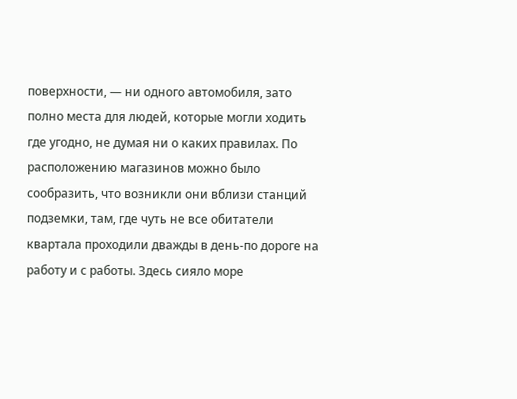поверхности, — ни одного автомобиля, зато полно места для людей, которые могли ходить где угодно, не думая ни о каких правилах. По расположению магазинов можно было сообразить, что возникли они вблизи станций подземки, там, где чуть не все обитатели квартала проходили дважды в день-по дороге на работу и с работы. Здесь сияло море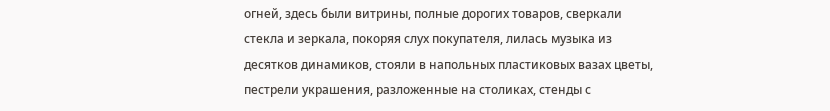огней, здесь были витрины, полные дорогих товаров, сверкали стекла и зеркала, покоряя слух покупателя, лилась музыка из десятков динамиков, стояли в напольных пластиковых вазах цветы, пестрели украшения, разложенные на столиках, стенды с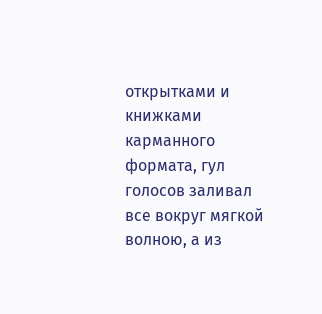открытками и книжками карманного формата, гул голосов заливал все вокруг мягкой волною, а из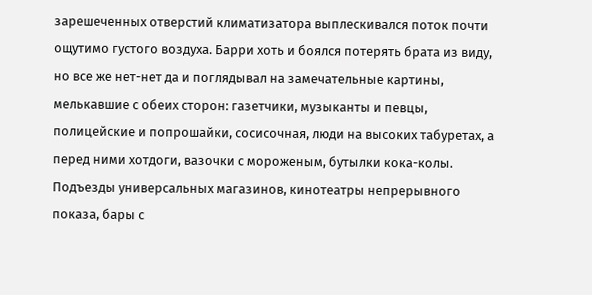зарешеченных отверстий климатизатора выплескивался поток почти ощутимо густого воздуха. Барри хоть и боялся потерять брата из виду, но все же нет-нет да и поглядывал на замечательные картины, мелькавшие с обеих сторон: газетчики, музыканты и певцы, полицейские и попрошайки, сосисочная, люди на высоких табуретах, а перед ними хотдоги, вазочки с мороженым, бутылки кока-колы. Подъезды универсальных магазинов, кинотеатры непрерывного показа, бары с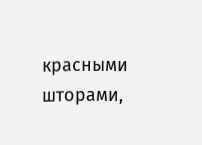красными шторами,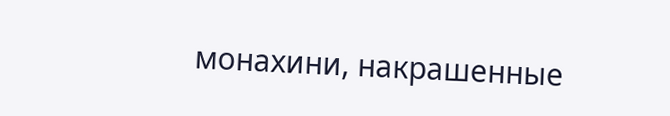монахини, накрашенные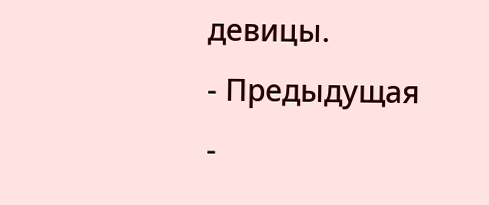девицы.
- Предыдущая
-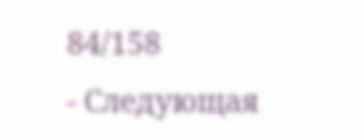84/158
- Следующая